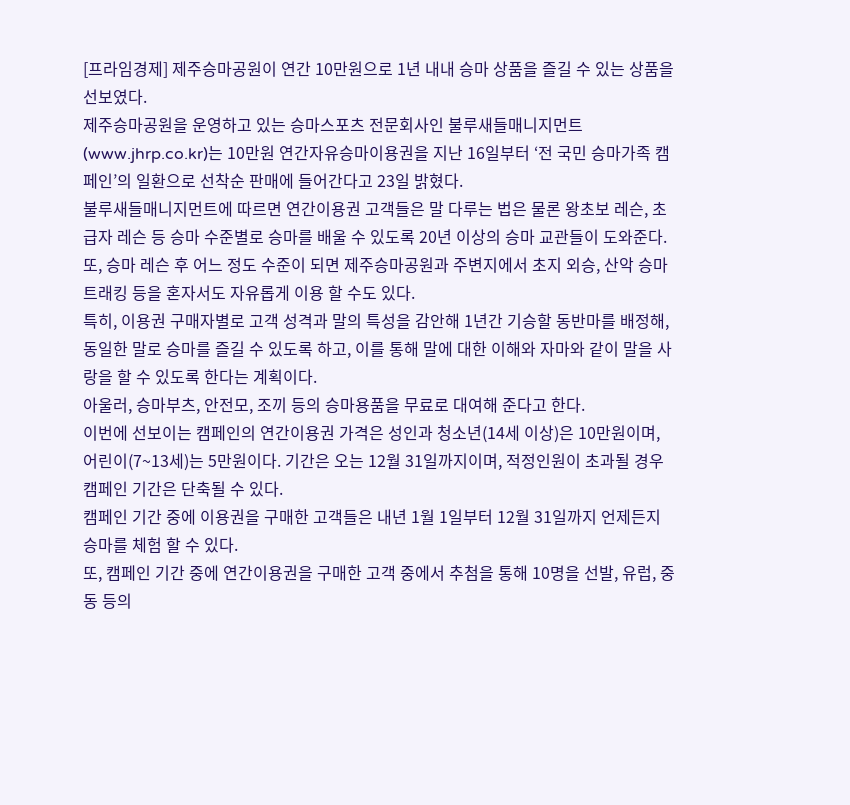[프라임경제] 제주승마공원이 연간 10만원으로 1년 내내 승마 상품을 즐길 수 있는 상품을 선보였다.
제주승마공원을 운영하고 있는 승마스포츠 전문회사인 불루새들매니지먼트(www.jhrp.co.kr)는 10만원 연간자유승마이용권을 지난 16일부터 ‘전 국민 승마가족 캠페인’의 일환으로 선착순 판매에 들어간다고 23일 밝혔다.
불루새들매니지먼트에 따르면 연간이용권 고객들은 말 다루는 법은 물론 왕초보 레슨, 초급자 레슨 등 승마 수준별로 승마를 배울 수 있도록 20년 이상의 승마 교관들이 도와준다.
또, 승마 레슨 후 어느 정도 수준이 되면 제주승마공원과 주변지에서 초지 외승, 산악 승마트래킹 등을 혼자서도 자유롭게 이용 할 수도 있다.
특히, 이용권 구매자별로 고객 성격과 말의 특성을 감안해 1년간 기승할 동반마를 배정해, 동일한 말로 승마를 즐길 수 있도록 하고, 이를 통해 말에 대한 이해와 자마와 같이 말을 사랑을 할 수 있도록 한다는 계획이다.
아울러, 승마부츠, 안전모, 조끼 등의 승마용품을 무료로 대여해 준다고 한다.
이번에 선보이는 캠페인의 연간이용권 가격은 성인과 청소년(14세 이상)은 10만원이며, 어린이(7~13세)는 5만원이다. 기간은 오는 12월 31일까지이며, 적정인원이 초과될 경우 캠페인 기간은 단축될 수 있다.
캠페인 기간 중에 이용권을 구매한 고객들은 내년 1월 1일부터 12월 31일까지 언제든지 승마를 체험 할 수 있다.
또, 캠페인 기간 중에 연간이용권을 구매한 고객 중에서 추첨을 통해 10명을 선발, 유럽, 중동 등의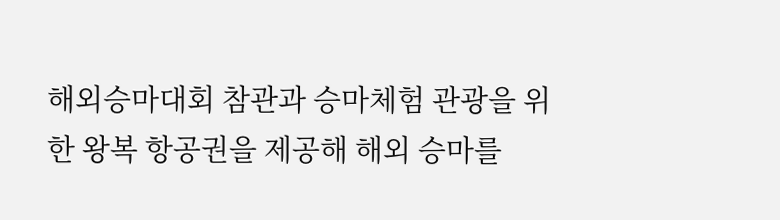해외승마대회 참관과 승마체험 관광을 위한 왕복 항공권을 제공해 해외 승마를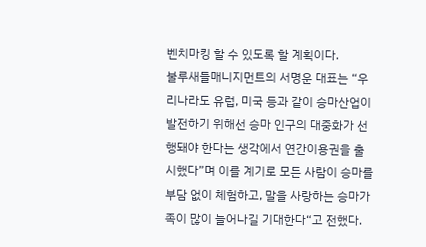벤치마킹 할 수 있도록 할 계획이다.
불루새들매니지먼트의 서명운 대표는 “우리나라도 유럽, 미국 등과 같이 승마산업이 발전하기 위해선 승마 인구의 대중화가 선행돼야 한다는 생각에서 연간이용권을 출시했다”며 이를 계기로 모든 사람이 승마를 부담 없이 체험하고, 말을 사랑하는 승마가족이 많이 늘어나길 기대한다“고 전했다.